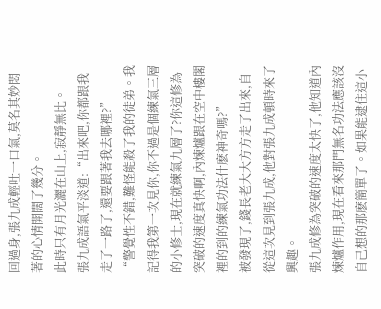回過身,張九成輕吐一口氣,莫名其妙悶著的心情開闊了幾分。
此時只有月光灑在山上,寂靜無比。
張九成語氣平淡道:“出來吧,你都跟我走了一路了,還要跟著我去哪裡?”
“警覺性不錯,難怪能殺了我的徒弟。我記得我第一次見你,你不過是個練氣三層的小修士,現在就練氣九層了?你這修為突破的速度真快啊,內煉爐跟在空中樓閣裡的到的練氣功法什麽神奇嗎?”
被發現了,錢長老大大方方走了出來,自從這次見到張九成,他對張九成頓時來了興趣。
張九成修為突破的速度太快了,他知道內煉爐作用,現在看來那門無名功法應該沒自己想的那麽簡單了。如果能逮住這小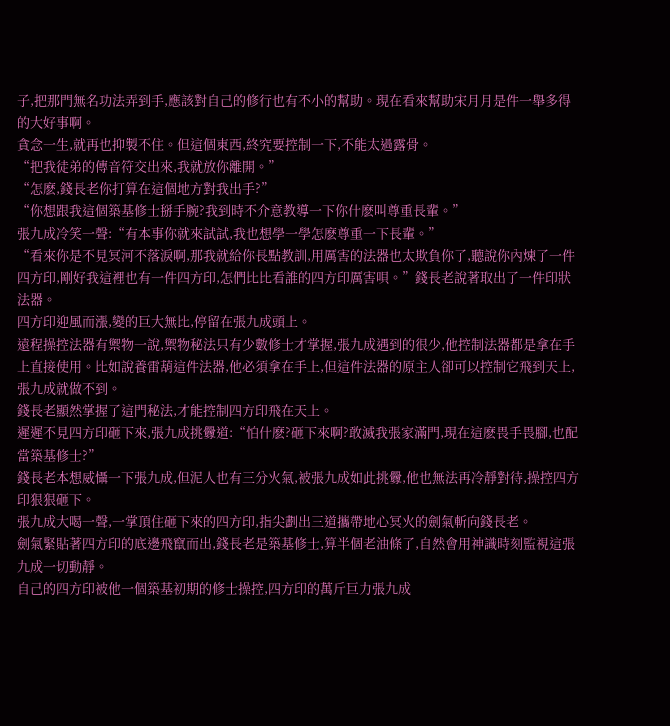子,把那門無名功法弄到手,應該對自己的修行也有不小的幫助。現在看來幫助宋月月是件一舉多得的大好事啊。
貪念一生,就再也抑製不住。但這個東西,終究要控制一下,不能太過露骨。
“把我徒弟的傳音符交出來,我就放你離開。”
“怎麽,錢長老你打算在這個地方對我出手?”
“你想跟我這個築基修士掰手腕?我到時不介意教導一下你什麽叫尊重長輩。”
張九成冷笑一聲:“有本事你就來試試,我也想學一學怎麽尊重一下長輩。”
“看來你是不見冥河不落淚啊,那我就給你長點教訓,用厲害的法器也太欺負你了,聽說你內煉了一件四方印,剛好我這裡也有一件四方印,怎們比比看誰的四方印厲害唄。”錢長老說著取出了一件印狀法器。
四方印迎風而漲,變的巨大無比,停留在張九成頭上。
遠程操控法器有禦物一說,禦物秘法只有少數修士才掌握,張九成遇到的很少,他控制法器都是拿在手上直接使用。比如說養雷葫這件法器,他必須拿在手上,但這件法器的原主人卻可以控制它飛到天上,張九成就做不到。
錢長老顯然掌握了這門秘法,才能控制四方印飛在天上。
遲遲不見四方印砸下來,張九成挑釁道:“怕什麽?砸下來啊?敢滅我張家滿門,現在這麽畏手畏腳,也配當築基修士?”
錢長老本想威懾一下張九成,但泥人也有三分火氣,被張九成如此挑釁,他也無法再冷靜對待,操控四方印狠狠砸下。
張九成大喝一聲,一掌頂住砸下來的四方印,指尖劃出三道攜帶地心冥火的劍氣斬向錢長老。
劍氣緊貼著四方印的底邊飛竄而出,錢長老是築基修士,算半個老油條了,自然會用神識時刻監視這張九成一切動靜。
自己的四方印被他一個築基初期的修士操控,四方印的萬斤巨力張九成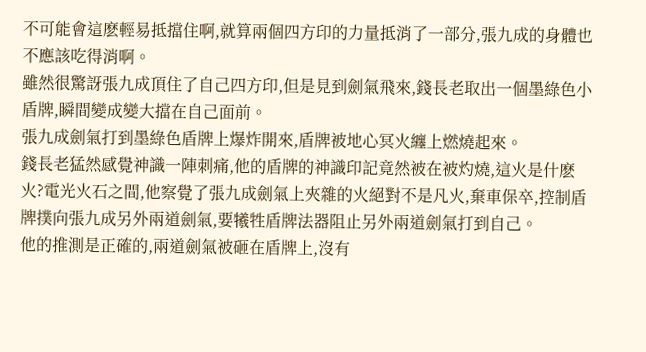不可能會這麽輕易抵擋住啊,就算兩個四方印的力量抵消了一部分,張九成的身體也不應該吃得消啊。
雖然很驚訝張九成頂住了自己四方印,但是見到劍氣飛來,錢長老取出一個墨綠色小盾牌,瞬間變成變大擋在自己面前。
張九成劍氣打到墨綠色盾牌上爆炸開來,盾牌被地心冥火纏上燃燒起來。
錢長老猛然感覺神識一陣刺痛,他的盾牌的神識印記竟然被在被灼燒,這火是什麽火?電光火石之間,他察覺了張九成劍氣上夾雜的火絕對不是凡火,棄車保卒,控制盾牌撲向張九成另外兩道劍氣,要犧牲盾牌法器阻止另外兩道劍氣打到自己。
他的推測是正確的,兩道劍氣被砸在盾牌上,沒有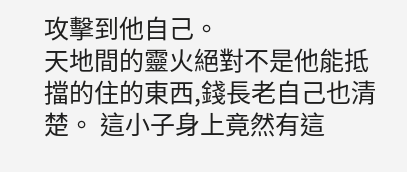攻擊到他自己。
天地間的靈火絕對不是他能抵擋的住的東西,錢長老自己也清楚。 這小子身上竟然有這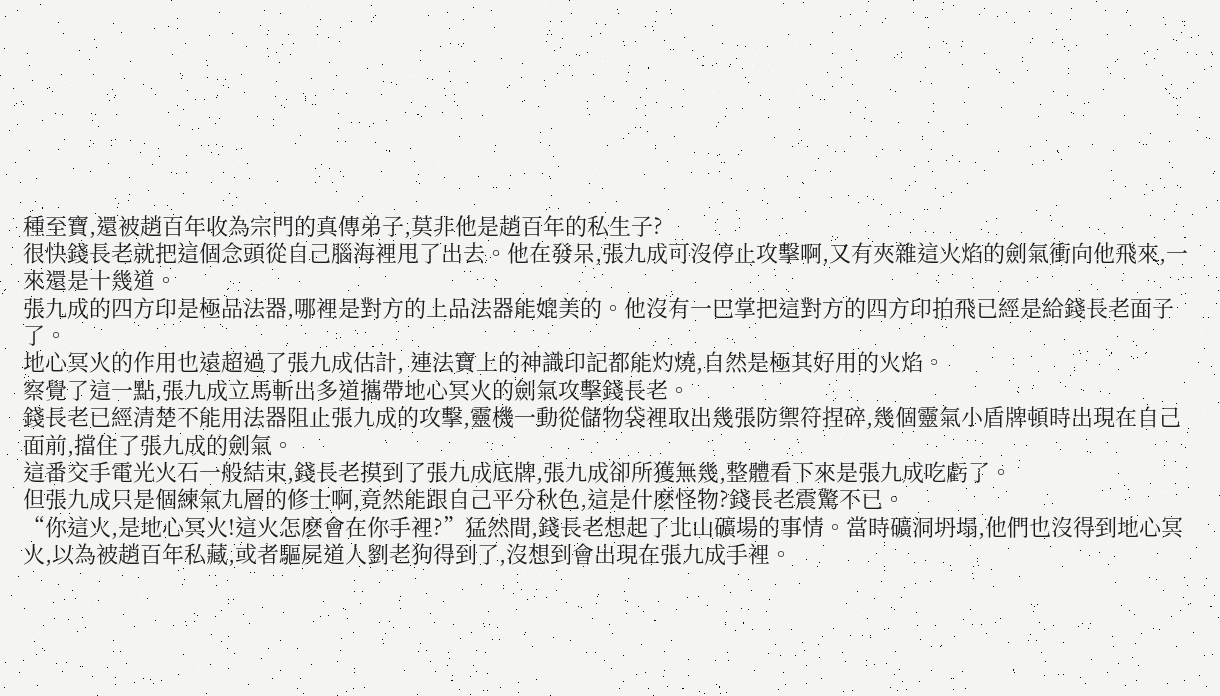種至寶,還被趙百年收為宗門的真傳弟子,莫非他是趙百年的私生子?
很快錢長老就把這個念頭從自己腦海裡甩了出去。他在發呆,張九成可沒停止攻擊啊,又有夾雜這火焰的劍氣衝向他飛來,一來還是十幾道。
張九成的四方印是極品法器,哪裡是對方的上品法器能媲美的。他沒有一巴掌把這對方的四方印拍飛已經是給錢長老面子了。
地心冥火的作用也遠超過了張九成估計, 連法寶上的神識印記都能灼燒,自然是極其好用的火焰。
察覺了這一點,張九成立馬斬出多道攜帶地心冥火的劍氣攻擊錢長老。
錢長老已經清楚不能用法器阻止張九成的攻擊,靈機一動從儲物袋裡取出幾張防禦符捏碎,幾個靈氣小盾牌頓時出現在自己面前,擋住了張九成的劍氣。
這番交手電光火石一般結束,錢長老摸到了張九成底牌,張九成卻所獲無幾,整體看下來是張九成吃虧了。
但張九成只是個練氣九層的修士啊,竟然能跟自己平分秋色,這是什麽怪物?錢長老震驚不已。
“你這火,是地心冥火!這火怎麽會在你手裡?”猛然間,錢長老想起了北山礦場的事情。當時礦洞坍塌,他們也沒得到地心冥火,以為被趙百年私藏,或者驅屍道人劉老狗得到了,沒想到會出現在張九成手裡。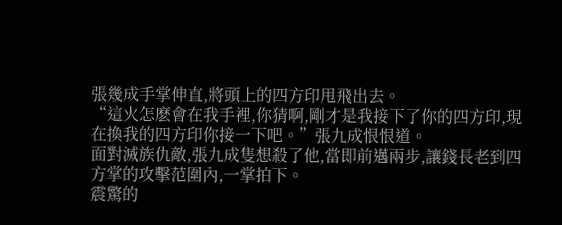張幾成手掌伸直,將頭上的四方印甩飛出去。
“這火怎麽會在我手裡,你猜啊,剛才是我接下了你的四方印,現在換我的四方印你接一下吧。”張九成恨恨道。
面對滅族仇敵,張九成隻想殺了他,當即前邁兩步,讓錢長老到四方掌的攻擊范圍內,一掌拍下。
震驚的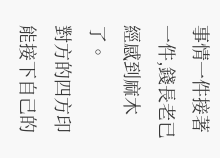事情一件接著一件,錢長老已經感到麻木了。
對方的四方印能接下自己的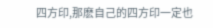四方印,那麽自己的四方印一定也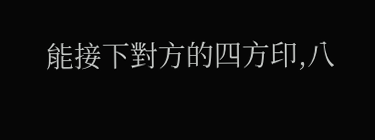能接下對方的四方印,八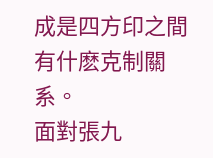成是四方印之間有什麽克制關系。
面對張九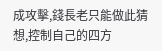成攻擊,錢長老只能做此猜想,控制自己的四方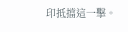印抵擋這一擊。